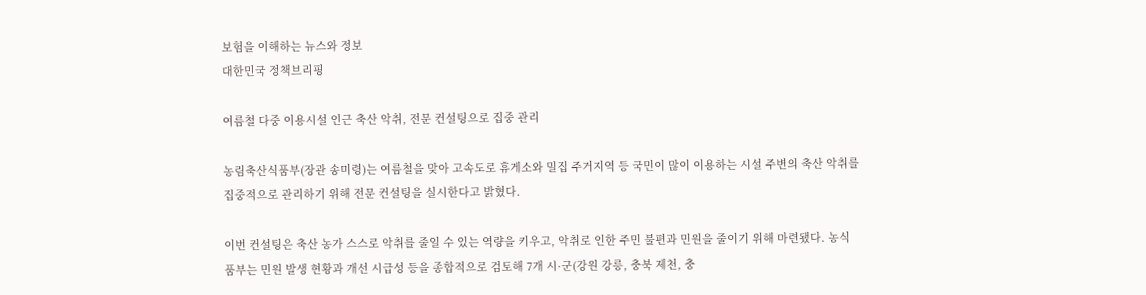보험을 이해하는 뉴스와 정보
대한민국 정책브리핑

여름철 다중 이용시설 인근 축산 악취, 전문 컨설팅으로 집중 관리

농림축산식품부(장관 송미령)는 여름철을 맞아 고속도로 휴게소와 밀집 주거지역 등 국민이 많이 이용하는 시설 주변의 축산 악취를 집중적으로 관리하기 위해 전문 컨설팅을 실시한다고 밝혔다.

이번 컨설팅은 축산 농가 스스로 악취를 줄일 수 있는 역량을 키우고, 악취로 인한 주민 불편과 민원을 줄이기 위해 마련됐다. 농식품부는 민원 발생 현황과 개선 시급성 등을 종합적으로 검토해 7개 시·군(강원 강릉, 충북 제천, 충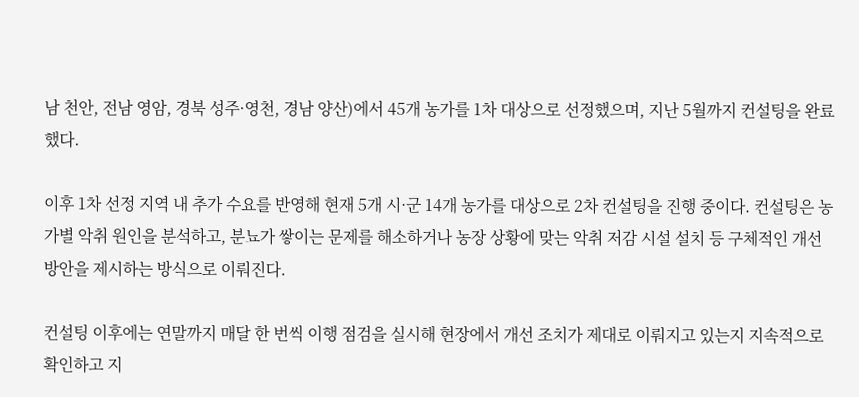남 천안, 전남 영암, 경북 성주·영천, 경남 양산)에서 45개 농가를 1차 대상으로 선정했으며, 지난 5월까지 컨설팅을 완료했다.

이후 1차 선정 지역 내 추가 수요를 반영해 현재 5개 시·군 14개 농가를 대상으로 2차 컨설팅을 진행 중이다. 컨설팅은 농가별 악취 원인을 분석하고, 분뇨가 쌓이는 문제를 해소하거나 농장 상황에 맞는 악취 저감 시설 설치 등 구체적인 개선 방안을 제시하는 방식으로 이뤄진다.

컨설팅 이후에는 연말까지 매달 한 번씩 이행 점검을 실시해 현장에서 개선 조치가 제대로 이뤄지고 있는지 지속적으로 확인하고 지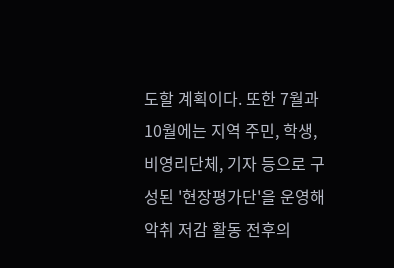도할 계획이다. 또한 7월과 10월에는 지역 주민, 학생, 비영리단체, 기자 등으로 구성된 '현장평가단'을 운영해 악취 저감 활동 전후의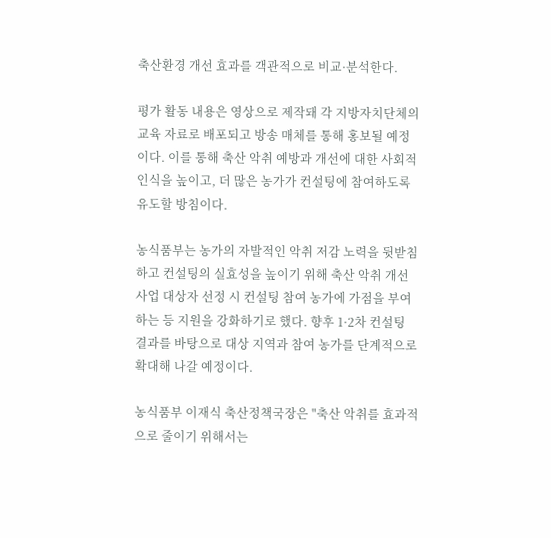축산환경 개선 효과를 객관적으로 비교·분석한다.

평가 활동 내용은 영상으로 제작돼 각 지방자치단체의 교육 자료로 배포되고 방송 매체를 통해 홍보될 예정이다. 이를 통해 축산 악취 예방과 개선에 대한 사회적 인식을 높이고, 더 많은 농가가 컨설팅에 참여하도록 유도할 방침이다.

농식품부는 농가의 자발적인 악취 저감 노력을 뒷받침하고 컨설팅의 실효성을 높이기 위해 축산 악취 개선사업 대상자 선정 시 컨설팅 참여 농가에 가점을 부여하는 등 지원을 강화하기로 했다. 향후 1·2차 컨설팅 결과를 바탕으로 대상 지역과 참여 농가를 단계적으로 확대해 나갈 예정이다.

농식품부 이재식 축산정책국장은 "축산 악취를 효과적으로 줄이기 위해서는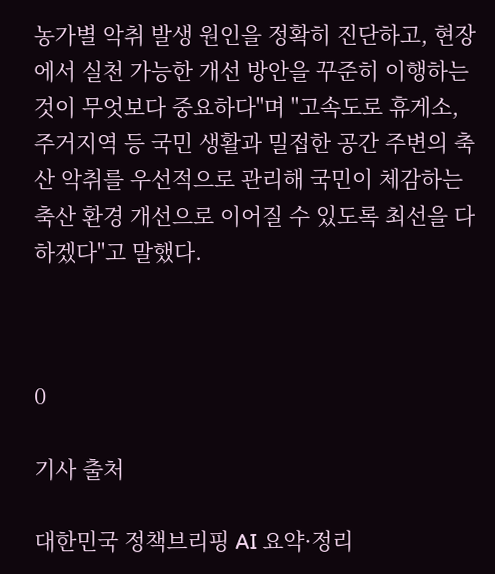농가별 악취 발생 원인을 정확히 진단하고, 현장에서 실천 가능한 개선 방안을 꾸준히 이행하는 것이 무엇보다 중요하다"며 "고속도로 휴게소, 주거지역 등 국민 생활과 밀접한 공간 주변의 축산 악취를 우선적으로 관리해 국민이 체감하는 축산 환경 개선으로 이어질 수 있도록 최선을 다하겠다"고 말했다.



0

기사 출처

대한민국 정책브리핑 AI 요약·정리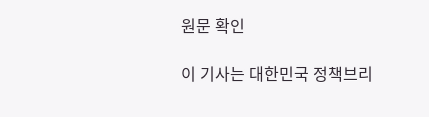원문 확인

이 기사는 대한민국 정책브리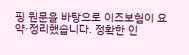핑 원문을 바탕으로 이즈보험이 요약·정리했습니다. 정확한 인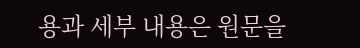용과 세부 내용은 원문을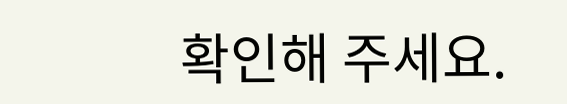확인해 주세요.